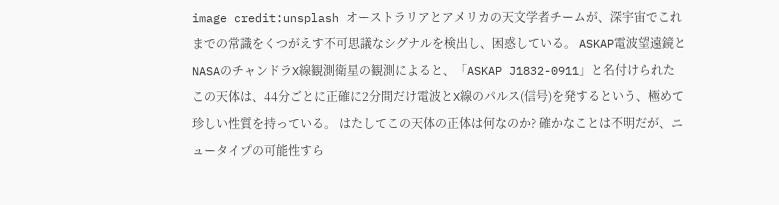image credit:unsplash オーストラリアとアメリカの天文学者チームが、深宇宙でこれまでの常識をくつがえす不可思議なシグナルを検出し、困惑している。 ASKAP電波望遠鏡とNASAのチャンドラX線観測衛星の観測によると、「ASKAP J1832-0911」と名付けられたこの天体は、44分ごとに正確に2分間だけ電波とX線のパルス(信号)を発するという、極めて珍しい性質を持っている。 はたしてこの天体の正体は何なのか? 確かなことは不明だが、ニュータイプの可能性すら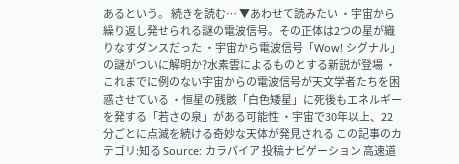あるという。 続きを読む… ▼あわせて読みたい ・宇宙から繰り返し発せられる謎の電波信号。その正体は2つの星が織りなすダンスだった ・宇宙から電波信号「Wow! シグナル」の謎がついに解明か?水素雲によるものとする新説が登場 ・これまでに例のない宇宙からの電波信号が天文学者たちを困惑させている ・恒星の残骸「白色矮星」に死後もエネルギーを発する「若さの泉」がある可能性 ・宇宙で30年以上、22分ごとに点滅を続ける奇妙な天体が発見される この記事のカテゴリ:知る Source: カラパイア 投稿ナビゲーション 高速道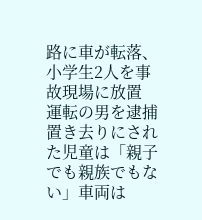路に車が転落、小学生2人を事故現場に放置 運転の男を逮捕 置き去りにされた児童は「親子でも親族でもない」車両は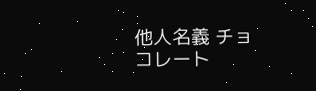他人名義 チョコレート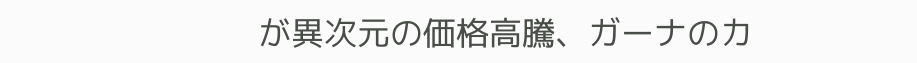が異次元の価格高騰、ガーナのカ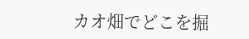カオ畑でどこを掘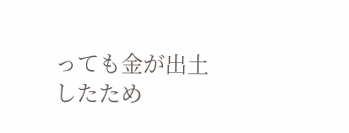っても金が出土したため